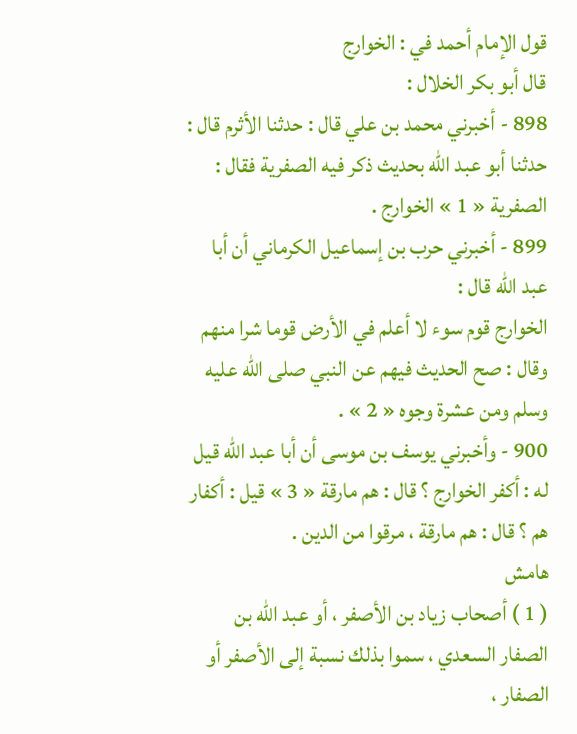قول الإمام أحمد في : الخوارج
قال أبو بكر الخلال :
898 - أخبرني محمد بن علي قال : حدثنا الأثرم قال : حدثنا أبو عبد اللّه بحديث ذكر فيه الصفرية فقال : الصفرية « 1 » الخوارج .
899 - أخبرني حرب بن إسماعيل الكرماني أن أبا عبد اللّه قال :
الخوارج قوم سوء لا أعلم في الأرض قوما شرا منهم وقال : صح الحديث فيهم عن النبي صلى اللّه عليه وسلم ومن عشرة وجوه « 2 » .
900 - وأخبرني يوسف بن موسى أن أبا عبد اللّه قيل له : أكفر الخوارج ؟ قال : هم مارقة « 3 » قيل : أكفار هم ؟ قال : هم مارقة ، مرقوا من الدين .
هامش
( 1 ) أصحاب زياد بن الأصفر ، أو عبد اللّه بن الصفار السعدي ، سموا بذلك نسبة إلى الأصفر أو الصفار ،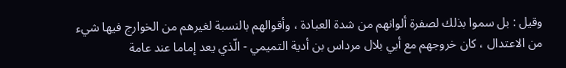وقيل : بل سموا بذلك لصفرة ألوانهم من شدة العبادة ، وأقوالهم بالنسبة لغيرهم من الخوارج فيها شيء من الاعتدال ، كان خروجهم مع أبي بلال مرداس بن أدية التميمي - الّذي يعد إماما عند عامة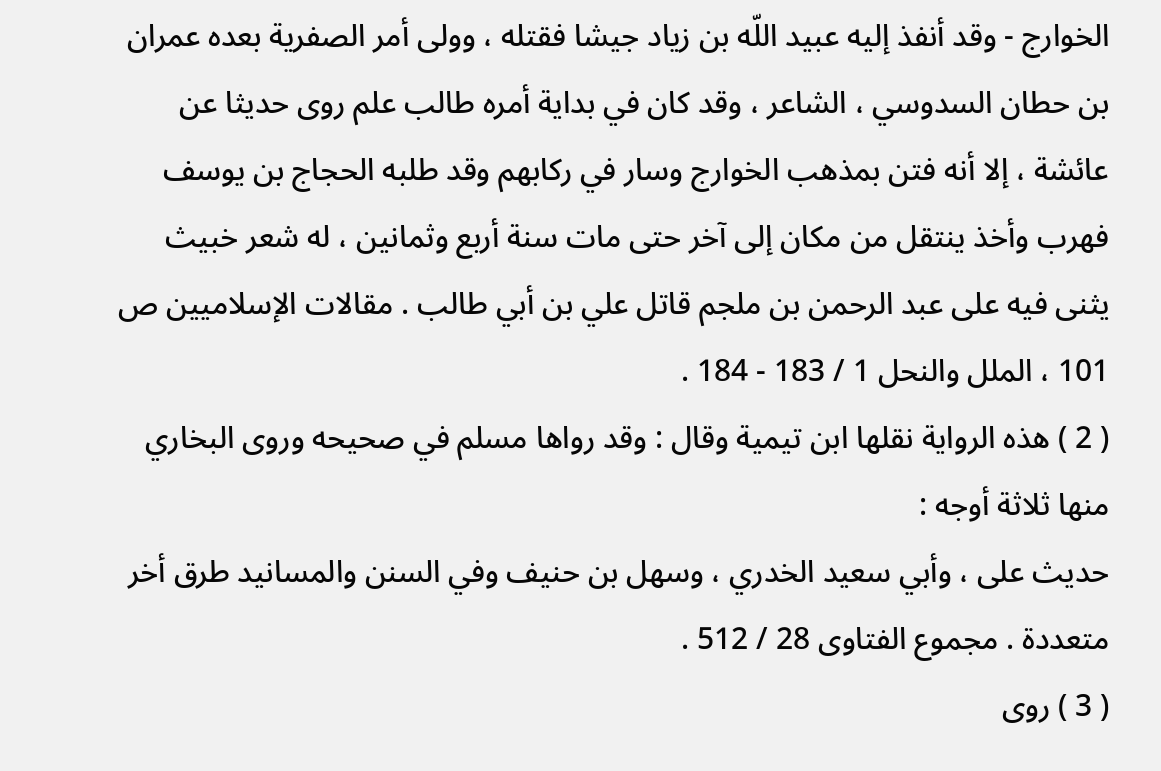الخوارج - وقد أنفذ إليه عبيد اللّه بن زياد جيشا فقتله ، وولى أمر الصفرية بعده عمران بن حطان السدوسي ، الشاعر ، وقد كان في بداية أمره طالب علم روى حديثا عن عائشة ، إلا أنه فتن بمذهب الخوارج وسار في ركابهم وقد طلبه الحجاج بن يوسف فهرب وأخذ ينتقل من مكان إلى آخر حتى مات سنة أربع وثمانين ، له شعر خبيث يثنى فيه على عبد الرحمن بن ملجم قاتل علي بن أبي طالب . مقالات الإسلاميين ص 101 ، الملل والنحل 1 / 183 - 184 .
( 2 ) هذه الرواية نقلها ابن تيمية وقال : وقد رواها مسلم في صحيحه وروى البخاري منها ثلاثة أوجه :
حديث على ، وأبي سعيد الخدري ، وسهل بن حنيف وفي السنن والمسانيد طرق أخر متعددة . مجموع الفتاوى 28 / 512 .
( 3 ) روى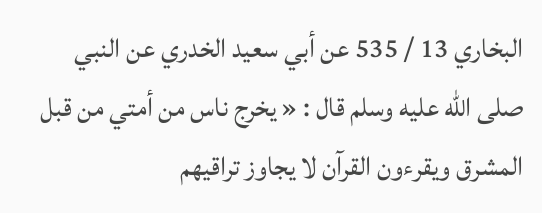البخاري 13 / 535 عن أبي سعيد الخدري عن النبي صلى اللّه عليه وسلم قال : « يخرج ناس من أمتي من قبل المشرق ويقرءون القرآن لا يجاوز تراقيهم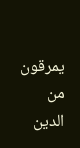يمرقون من الدين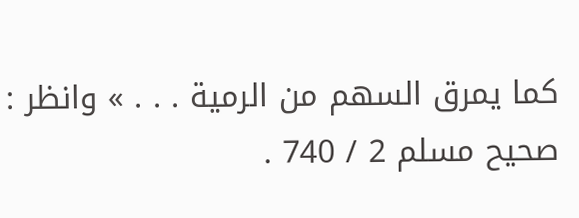كما يمرق السهم من الرمية . . . » وانظر : صحيح مسلم 2 / 740 .